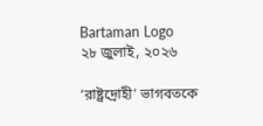Bartaman Logo
২৮ জুলাই, ২০২৬

‘রাষ্ট্রদ্রোহী’ ভাগবতকে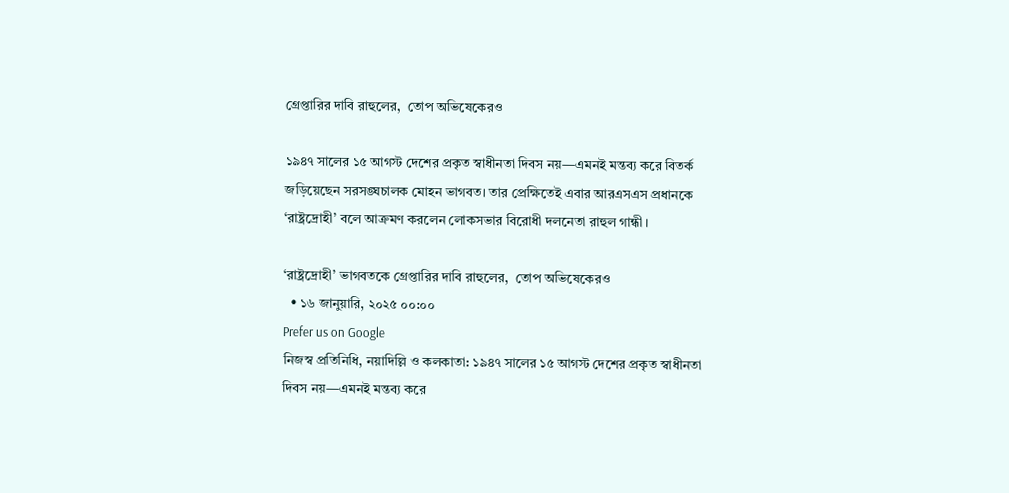গ্রেপ্তারির দাবি রাহুলের,  তোপ অভিষেকেরও

১৯৪৭ সালের ১৫ আগস্ট দেশের প্রকৃত স্বাধীনতা দিবস নয়—এমনই মন্তব্য করে বিতর্ক জড়িয়েছেন সরসঙ্ঘচালক মোহন ভাগবত। তার প্রেক্ষিতেই এবার আরএসএস প্রধানকে ‘রাষ্ট্রদ্রোহী’ বলে আক্রমণ করলেন লোকসভার বিরোধী দলনেতা রাহুল গান্ধী।

‘রাষ্ট্রদ্রোহী’ ভাগবতকে গ্রেপ্তারির দাবি রাহুলের,  তোপ অভিষেকেরও
  • ১৬ জানুয়ারি, ২০২৫ ০০:০০
Prefer us on Google
নিজস্ব প্রতিনিধি, নয়াদিল্লি ও কলকাতা: ১৯৪৭ সালের ১৫ আগস্ট দেশের প্রকৃত স্বাধীনতা দিবস নয়—এমনই মন্তব্য করে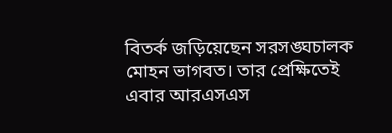বিতর্ক জড়িয়েছেন সরসঙ্ঘচালক মোহন ভাগবত। তার প্রেক্ষিতেই এবার আরএসএস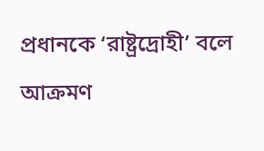প্রধানকে ‘রাষ্ট্রদ্রোহী’ বলে আক্রমণ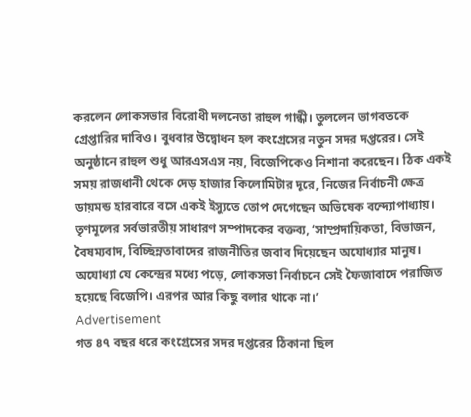করলেন লোকসভার বিরোধী দলনেতা রাহুল গান্ধী। তুললেন ভাগবতকে গ্রেপ্তারির দাবিও। বুধবার উদ্বোধন হল কংগ্রেসের নতুন সদর দপ্তরের। সেই অনুষ্ঠানে রাহুল শুধু আরএসএস নয়, বিজেপিকেও নিশানা করেছেন। ঠিক একই সময় রাজধানী থেকে দেড় হাজার কিলোমিটার দূরে, নিজের নির্বাচনী ক্ষেত্র ডায়মন্ড হারবারে বসে একই ইস্যুতে তোপ দেগেছেন অভিষেক বন্দ্যোপাধ্যায়। তৃণমূলের সর্বভারতীয় সাধারণ সম্পাদকের বক্তব্য, ‘সাম্প্রদায়িকতা, বিভাজন, বৈষম্যবাদ, বিচ্ছিন্নতাবাদের রাজনীতির জবাব দিয়েছেন অযোধ্যার মানুষ। অযোধ্যা যে কেন্দ্রের মধ্যে পড়ে, লোকসভা নির্বাচনে সেই ফৈজাবাদে পরাজিত হয়েছে বিজেপি। এরপর আর কিছু বলার থাকে না।’
Advertisement
গত ৪৭ বছর ধরে কংগ্রেসের সদর দপ্তরের ঠিকানা ছিল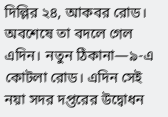দিল্লির ২৪, আকবর রোড। অবশেষে তা বদলে গেল এদিন। নতুন ঠিকানা—৯-এ কোটলা রোড। এদিন সেই নয়া সদর দপ্তরের উদ্বোধন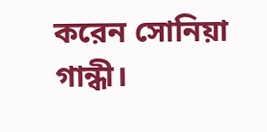করেন সোনিয়া গান্ধী।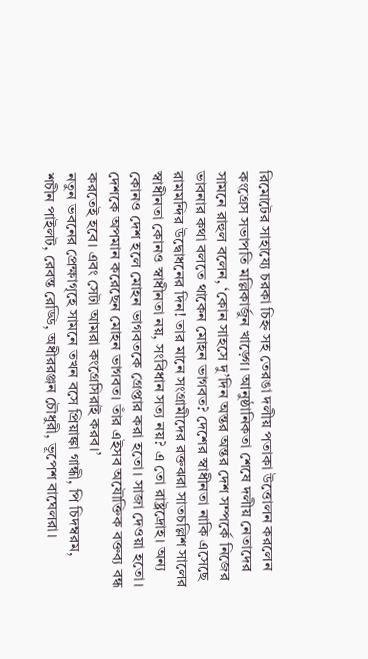রিমোটের সাহায্যে চরকা চিহ্ন সহ তেরঙা দলীয় পতাকা উত্তোলন করলেন কংগ্রেস সভাপতি মল্লিকার্জুন খাড়্গে। আনুষ্ঠানিকতা শেষে দলীয় নেতাদের সামনে রাহুল বলেন, ‘কোন সাহসে দু’দিন অন্তর অন্তর দেশ সম্পর্কে নিজের ভাবনার কথা বলতে থাকেন মোহন ভাগবত? দেশের স্বাধীনতা নাকি এসেছে রামমন্দির উদ্বোধনের দিন! তার মানে সংগ্রামীদের রক্তঝরা সাতচল্লিশ সালের স্বাধীনতা কোনও স্বাধীনতা নয়, সংবিধান সত্য নয়? এ তো রাষ্ট্রদ্রোহ। অন্য কোনও দেশ হলে মোহন ভাগবতকে গ্রেপ্তার করা হতো। সাজা দেওয়া হতো। দেশকে অপমান করেছেন মোহন ভাগবত। তাঁর এইসব অযৌক্তিক বক্তব্য বন্ধ করতেই হবে। এবং সেটা আমরা কংগ্রেসিরাই করব।’
নতুন ভবনের প্রেক্ষাগৃহে সামনে তখন বসে প্রিয়াঙ্কা গান্ধী, পি চিদম্বরম, শচীন পাইলট, রেবন্ত রেড্ডি, অধীররঞ্জন চৌধুরী, ভূপেশ বাঘেলরা।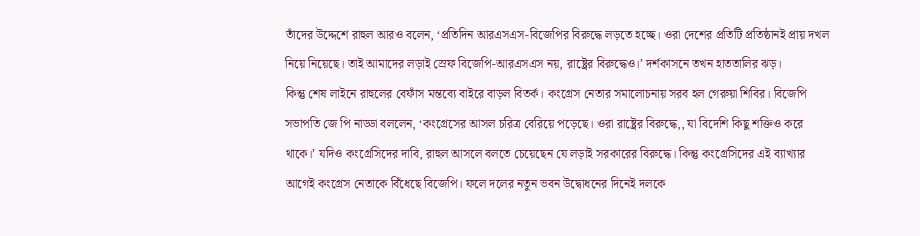তাঁদের উদ্দেশে রাহুল আরও বলেন, ‘প্রতিদিন আরএসএস-বিজেপির বিরুদ্ধে লড়তে হচ্ছে। ওরা দেশের প্রতিটি প্রতিষ্ঠানই প্রায় দখল নিয়ে নিয়েছে। তাই আমাদের লড়াই স্রেফ বিজেপি-আরএসএস নয়, রাষ্ট্রের বিরুদ্ধেও।’ দর্শকাসনে তখন হাততালির ঝড়।
কিন্তু শেষ লাইনে রাহুলের বেফাঁস মন্তব্যে বাইরে বাড়ল বিতর্ক। কংগ্রেস নেতার সমালোচনায় সরব হল গেরুয়া শিবির। বিজেপি সভাপতি জে পি নাড্ডা বললেন, ‘কংগ্রেসের আসল চরিত্র বেরিয়ে পড়েছে। ওরা রাষ্ট্রের বিরুদ্ধে,, যা বিদেশি কিছু শক্তিও করে থাকে।’ যদিও কংগ্রেসিদের দাবি, রাহুল আসলে বলতে চেয়েছেন যে লড়াই সরকারের বিরুদ্ধে। কিন্তু কংগ্রেসিদের এই ব্যাখ্যার আগেই কংগ্রেস নেতাকে বিঁধেছে বিজেপি। ফলে দলের নতুন ভবন উদ্বোধনের দিনেই দলকে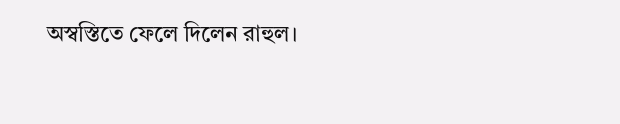অস্বস্তিতে ফেলে দিলেন রাহুল।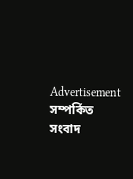Advertisement
সম্পর্কিত সংবাদ